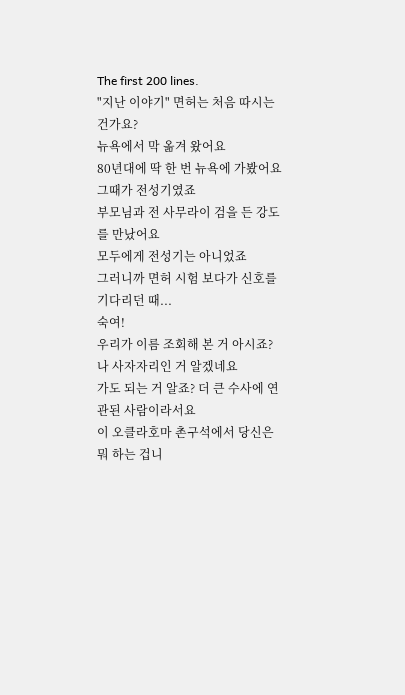The first 200 lines.
"지난 이야기" 면허는 처음 따시는 건가요?
뉴욕에서 막 옮겨 왔어요
80년대에 딱 한 번 뉴욕에 가봤어요
그때가 전성기였죠
부모님과 전 사무라이 검을 든 강도를 만났어요
모두에게 전성기는 아니었죠
그러니까 면허 시험 보다가 신호를 기다리던 때...
숙여!
우리가 이름 조회해 본 거 아시죠?
나 사자자리인 거 알겠네요
가도 되는 거 알죠? 더 큰 수사에 연관된 사람이라서요
이 오클라호마 촌구석에서 당신은 뭐 하는 겁니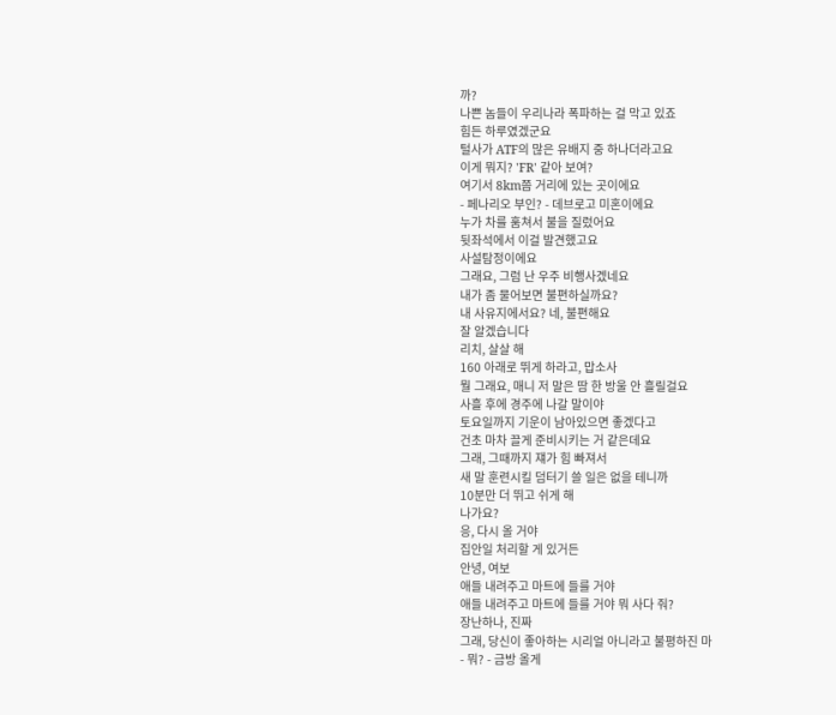까?
나쁜 놈들이 우리나라 폭파하는 걸 막고 있죠
힘든 하루였겠군요
털사가 ATF의 많은 유배지 중 하나더라고요
이게 뭐지? 'FR' 같아 보여?
여기서 8km쯤 거리에 있는 곳이에요
- 페나리오 부인? - 데브로고 미혼이에요
누가 차를 훔쳐서 불을 질렀어요
뒷좌석에서 이걸 발견했고요
사설탐정이에요
그래요, 그럼 난 우주 비행사겠네요
내가 좀 물어보면 불편하실까요?
내 사유지에서요? 네, 불편해요
잘 알겠습니다
리치, 살살 해
160 아래로 뛰게 하라고, 맙소사
뭘 그래요, 매니 저 말은 땀 한 방울 안 흘릴걸요
사흘 후에 경주에 나갈 말이야
토요일까지 기운이 남아있으면 좋겠다고
건초 마차 끌게 준비시키는 거 같은데요
그래, 그때까지 쟤가 힘 빠져서
새 말 훈련시킬 덤터기 쓸 일은 없을 테니까
10분만 더 뛰고 쉬게 해
나가요?
응, 다시 올 거야
집안일 처리할 게 있거든
안녕, 여보
애들 내려주고 마트에 들를 거야
애들 내려주고 마트에 들를 거야 뭐 사다 줘?
장난하나, 진짜
그래, 당신이 좋아하는 시리얼 아니라고 불평하진 마
- 뭐? - 금방 올게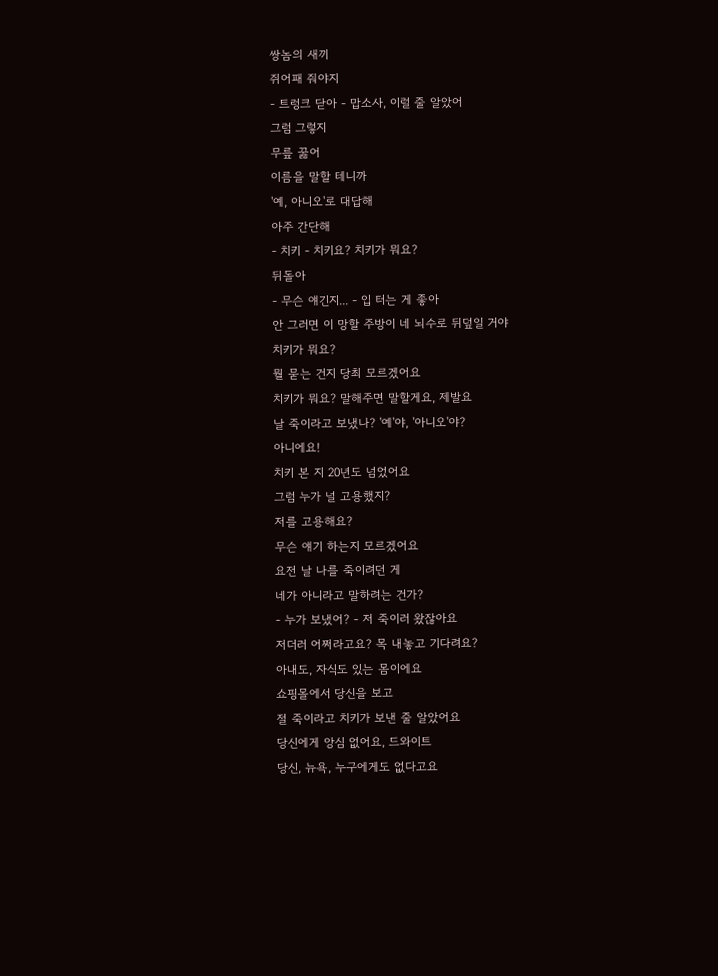쌍놈의 새끼
쥐어패 줘야지
- 트렁크 닫아 - 맙소사, 이럴 줄 알았어
그럼 그렇지
무릎 꿇어
이름을 말할 테니까
'예, 아니오'로 대답해
아주 간단해
- 치키 - 치키요? 치키가 뭐요?
뒤돌아
- 무슨 얘긴지... - 입 터는 게 좋아
안 그러면 이 망할 주방이 네 뇌수로 뒤덮일 거야
치키가 뭐요?
뭘 묻는 건지 당최 모르겠어요
치키가 뭐요? 말해주면 말할게요, 제발요
날 죽이라고 보냈나? '예'야, '아니오'야?
아니에요!
치키 본 지 20년도 넘었어요
그럼 누가 널 고용했지?
저를 고용해요?
무슨 얘기 하는지 모르겠어요
요전 날 나를 죽이려던 게
네가 아니라고 말하려는 건가?
- 누가 보냈어? - 저 죽이러 왔잖아요
저더러 어쩌라고요? 목 내놓고 기다려요?
아내도, 자식도 있는 몸이에요
쇼핑몰에서 당신을 보고
절 죽이라고 치키가 보낸 줄 알았어요
당신에게 앙심 없어요, 드와이트
당신, 뉴욕, 누구에게도 없다고요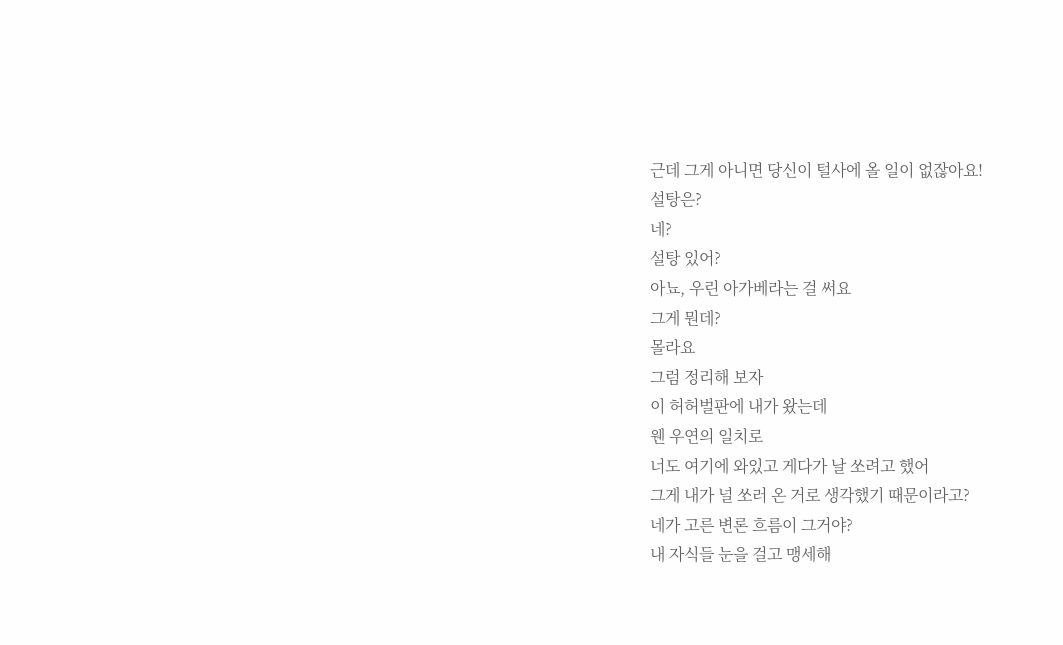근데 그게 아니면 당신이 털사에 올 일이 없잖아요!
설탕은?
네?
설탕 있어?
아뇨, 우린 아가베라는 걸 써요
그게 뭔데?
몰라요
그럼 정리해 보자
이 허허벌판에 내가 왔는데
웬 우연의 일치로
너도 여기에 와있고 게다가 날 쏘려고 했어
그게 내가 널 쏘러 온 거로 생각했기 때문이라고?
네가 고른 변론 흐름이 그거야?
내 자식들 눈을 걸고 맹세해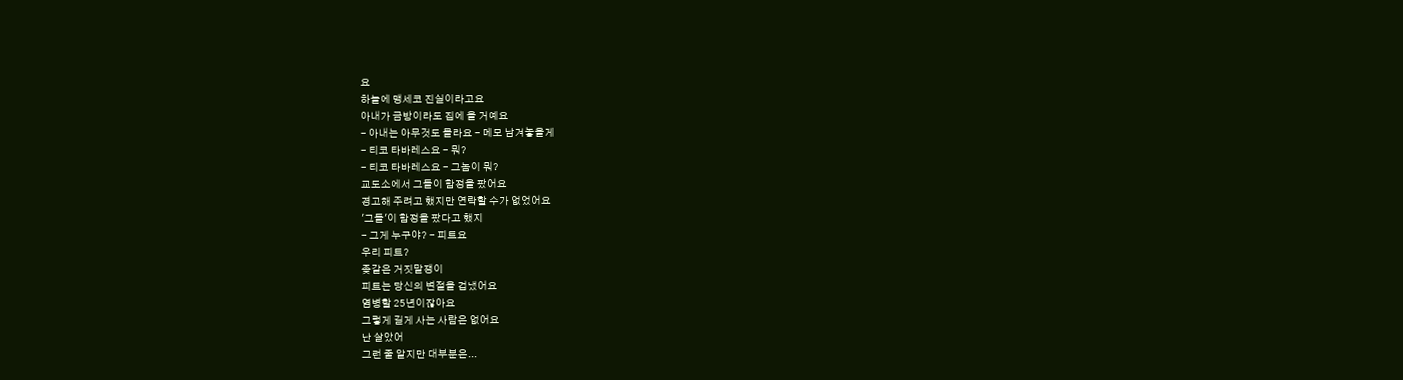요
하늘에 맹세코 진실이라고요
아내가 금방이라도 집에 올 거예요
- 아내는 아무것도 몰라요 - 메모 남겨놓을게
- 티코 타바레스요 - 뭐?
- 티코 타바레스요 - 그놈이 뭐?
교도소에서 그들이 함정을 팠어요
경고해 주려고 했지만 연락할 수가 없었어요
'그들'이 함정을 팠다고 했지
- 그게 누구야? - 피트요
우리 피트?
좆같은 거짓말쟁이
피트는 당신의 변절을 겁냈어요
염병할 25년이잖아요
그렇게 길게 사는 사람은 없어요
난 살았어
그런 줄 알지만 대부분은...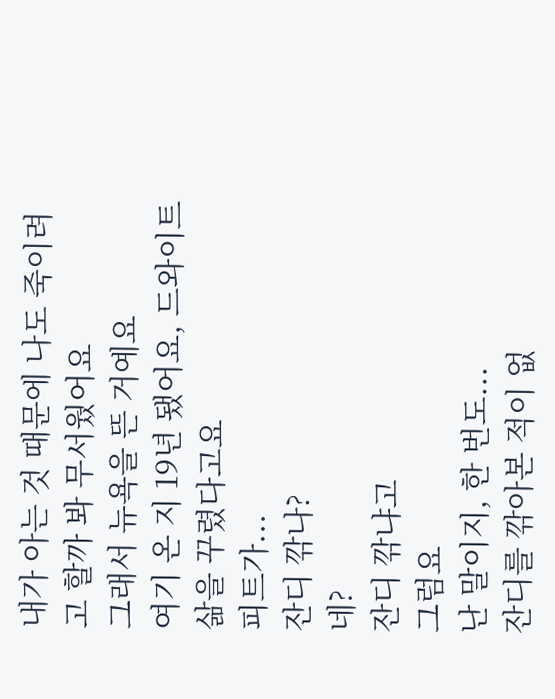내가 아는 것 때문에 나도 죽이려고 할까 봐 무서웠어요
그래서 뉴욕을 뜬 거예요
여기 온 지 19년 됐어요, 드와이트 삶을 꾸렸다고요
피트가...
잔디 깎나?
네?
잔디 깎냐고
그럼요
난 말이지, 한 번도...
잔디를 깎아본 적이 없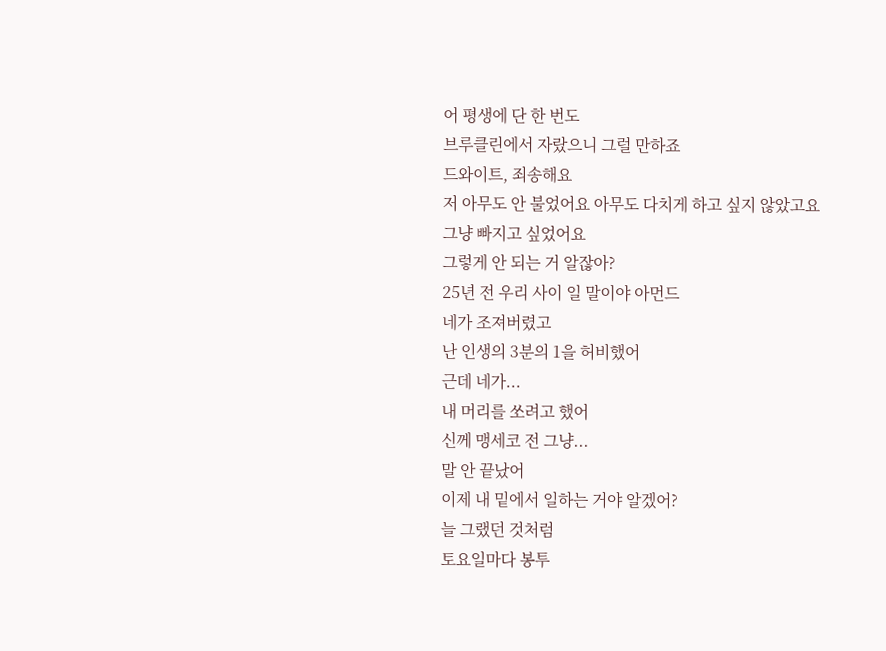어 평생에 단 한 번도
브루클린에서 자랐으니 그럴 만하죠
드와이트, 죄송해요
저 아무도 안 불었어요 아무도 다치게 하고 싶지 않았고요
그냥 빠지고 싶었어요
그렇게 안 되는 거 알잖아?
25년 전 우리 사이 일 말이야 아먼드
네가 조져버렸고
난 인생의 3분의 1을 허비했어
근데 네가...
내 머리를 쏘려고 했어
신께 맹세코 전 그냥...
말 안 끝났어
이제 내 밑에서 일하는 거야 알겠어?
늘 그랬던 것처럼
토요일마다 봉투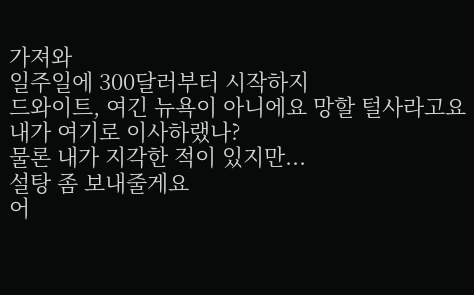가져와
일주일에 300달러부터 시작하지
드와이트, 여긴 뉴욕이 아니에요 망할 털사라고요
내가 여기로 이사하랬나?
물론 내가 지각한 적이 있지만...
설탕 좀 보내줄게요
어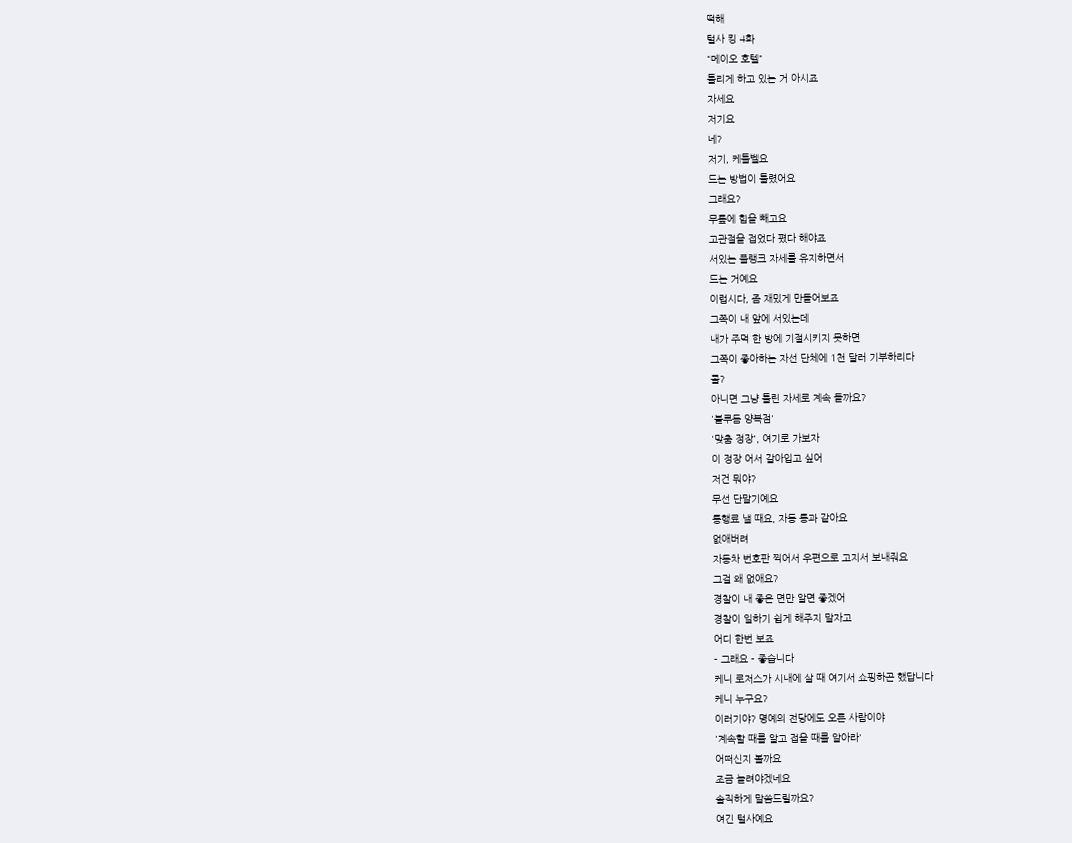떡해
털사 킹 4화
"메이오 호텔"
틀리게 하고 있는 거 아시죠
자세요
저기요
네?
저기, 케틀벨요
드는 방법이 틀렸어요
그래요?
무릎에 힘을 빼고요
고관절을 접었다 폈다 해야죠
서있는 플랭크 자세를 유지하면서
드는 거예요
이럽시다, 좀 재밌게 만들어보죠
그쪽이 내 앞에 서있는데
내가 주먹 한 방에 기절시키지 못하면
그쪽이 좋아하는 자선 단체에 1천 달러 기부하리다
콜?
아니면 그냥 틀린 자세로 계속 들까요?
'블루돔 양복점'
'맞춤 정장', 여기로 가보자
이 정장 어서 갈아입고 싶어
저건 뭐야?
무선 단말기예요
통행료 낼 때요, 자동 통과 같아요
없애버려
자동차 번호판 찍어서 우편으로 고지서 보내줘요
그걸 왜 없애요?
경찰이 내 좋은 면만 알면 좋겠어
경찰이 일하기 쉽게 해주지 말자고
어디 한번 보죠
- 그래요 - 좋습니다
케니 로저스가 시내에 살 때 여기서 쇼핑하곤 했답니다
케니 누구요?
이러기야? 명예의 전당에도 오른 사람이야
'계속할 때를 알고 접을 때를 알아라'
어떠신지 볼까요
조금 늘려야겠네요
솔직하게 말씀드릴까요?
여긴 털사예요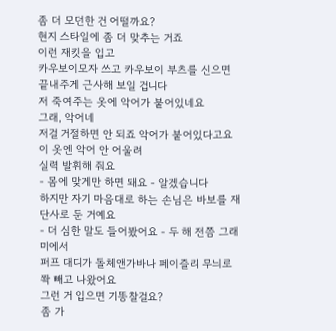좀 더 모던한 건 어떨까요?
현지 스타일에 좀 더 맞추는 거죠
이런 재킷을 입고
카우보이모자 쓰고 카우보이 부츠를 신으면
끝내주게 근사해 보일 겁니다
저 죽여주는 옷에 악어가 붙어있네요
그래, 악어네
저걸 거절하면 안 되죠 악어가 붙어있다고요
이 옷엔 악어 안 어울려
실력 발휘해 줘요
- 몸에 맞게만 하면 돼요 - 알겠습니다
하지만 자기 마음대로 하는 손님은 바보를 재단사로 둔 거예요
- 더 심한 말도 들어봤어요 - 두 해 전쯤 그래미에서
퍼프 대디가 돌체앤가바나 페이즐리 무늬로 쫙 빼고 나왔어요
그런 거 입으면 기똥찰걸요?
좀 가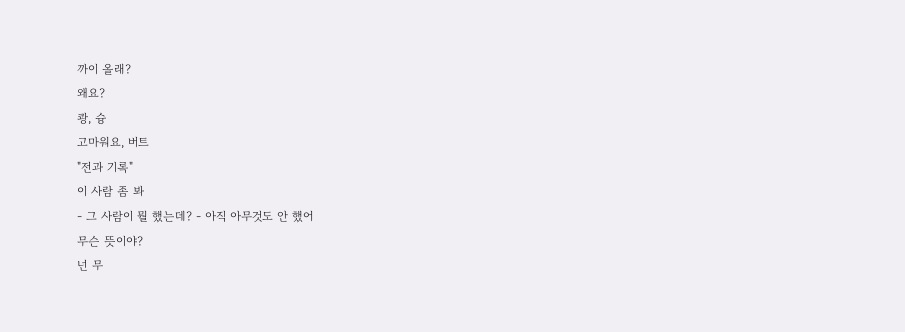까이 올래?
왜요?
쾅, 슝
고마워요, 버트
"전과 기록"
이 사람 좀 봐
- 그 사람이 뭘 했는데? - 아직 아무것도 안 했어
무슨 뜻이야?
넌 무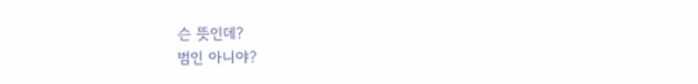슨 뜻인데?
범인 아니야?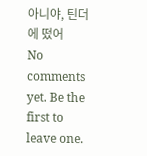아니야, 틴더에 떴어
No comments yet. Be the first to leave one.